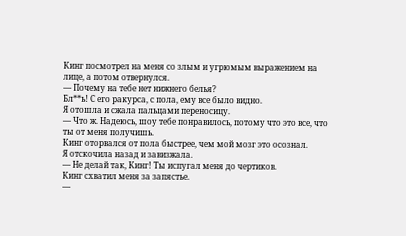Кинг посмотрел на меня со злым и угрюмым выражением на лице, а потом отвернулся.
— Почему на тебе нет нижнего белья?
Бл**ь! С его ракурса, с пола, ему все было видно.
Я отошла и сжала пальцами переносицу.
— Что ж. Надеюсь, шоу тебе понравилось, потому что это все, что ты от меня получишь.
Кинг оторвался от пола быстрее, чем мой мозг это осознал.
Я отскочила назад и завизжала.
— Не делай так, Кинг! Ты испугал меня до чертиков.
Кинг схватил меня за запястье.
—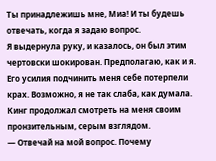Ты принадлежишь мне, Миа! И ты будешь отвечать, когда я задаю вопрос.
Я выдернула руку, и казалось, он был этим чертовски шокирован. Предполагаю, как и я. Его усилия подчинить меня себе потерпели крах. Возможно, я не так слаба, как думала. Кинг продолжал смотреть на меня своим пронзительным, серым взглядом.
— Отвечай на мой вопрос. Почему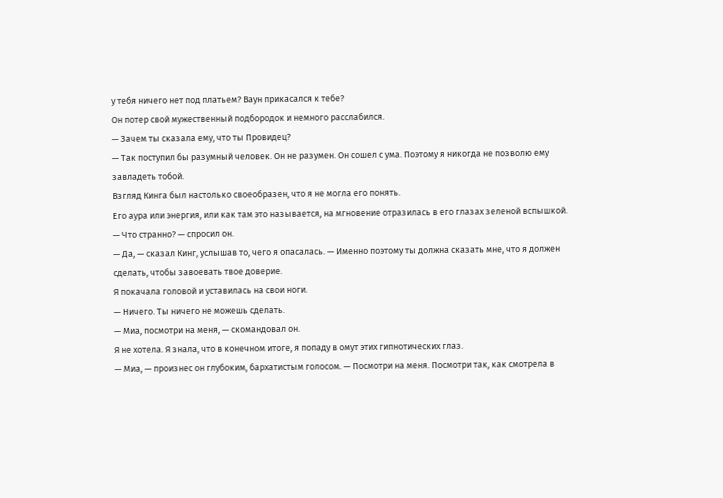у тебя ничего нет под платьем? Ваун прикасался к тебе?
Он потер свой мужественный подбородок и немного расслабился.
— Зачем ты сказала ему, что ты Провидец?
— Так поступил бы разумный человек. Он не разумен. Он сошел с ума. Поэтому я никогда не позволю ему завладеть тобой.
Взгляд Кинга был настолько своеобразен, что я не могла его понять.
Его аура или энергия, или как там это называется, на мгновение отразилась в его глазах зеленой вспышкой.
— Что странно? — спросил он.
— Да, — сказал Кинг, услышав то, чего я опасалась. — Именно поэтому ты должна сказать мне, что я должен сделать, чтобы завоевать твое доверие.
Я покачала головой и уставилась на свои ноги.
— Ничего. Ты ничего не можешь сделать.
— Миа, посмотри на меня, — скомандовал он.
Я не хотела. Я знала, что в конечном итоге, я попаду в омут этих гипнотических глаз.
— Миа, — произнес он глубоким, бархатистым голосом. — Посмотри на меня. Посмотри так, как смотрела в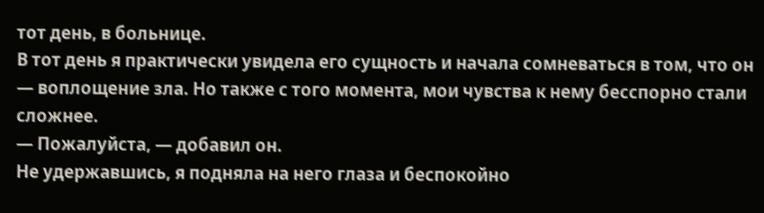тот день, в больнице.
В тот день я практически увидела его сущность и начала сомневаться в том, что он — воплощение зла. Но также с того момента, мои чувства к нему бесспорно стали сложнее.
— Пожалуйста, — добавил он.
Не удержавшись, я подняла на него глаза и беспокойно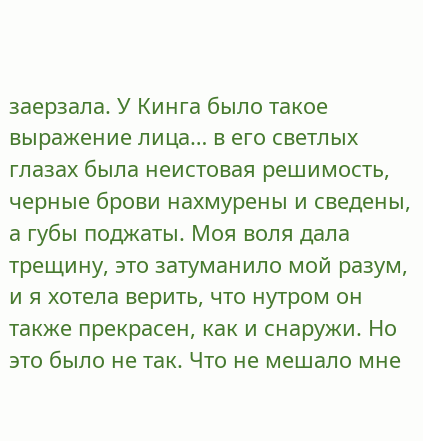заерзала. У Кинга было такое выражение лица… в его светлых глазах была неистовая решимость, черные брови нахмурены и сведены, а губы поджаты. Моя воля дала трещину, это затуманило мой разум, и я хотела верить, что нутром он также прекрасен, как и снаружи. Но это было не так. Что не мешало мне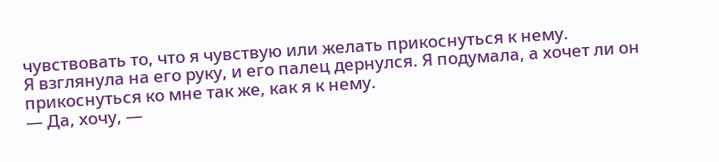чувствовать то, что я чувствую или желать прикоснуться к нему.
Я взглянула на его руку, и его палец дернулся. Я подумала, а хочет ли он прикоснуться ко мне так же, как я к нему.
— Да, хочу, —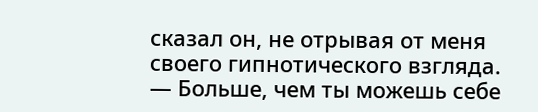сказал он, не отрывая от меня своего гипнотического взгляда. — Больше, чем ты можешь себе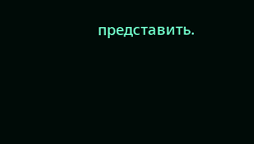представить.